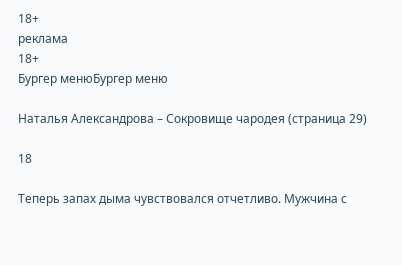18+
реклама
18+
Бургер менюБургер меню

Наталья Александрова – Сокровище чародея (страница 29)

18

Теперь запах дыма чувствовался отчетливо. Мужчина с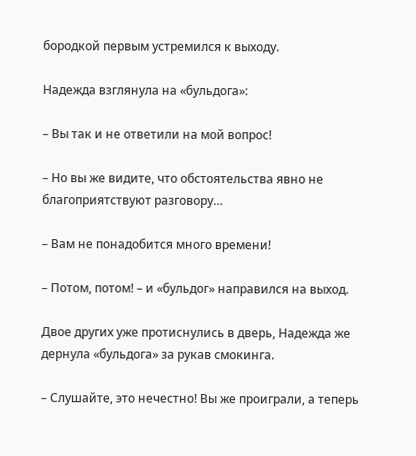бородкой первым устремился к выходу.

Надежда взглянула на «бульдога»:

– Вы так и не ответили на мой вопрос!

– Но вы же видите, что обстоятельства явно не благоприятствуют разговору…

– Вам не понадобится много времени!

– Потом, потом! – и «бульдог» направился на выход.

Двое других уже протиснулись в дверь, Надежда же дернула «бульдога» за рукав смокинга.

– Слушайте, это нечестно! Вы же проиграли, а теперь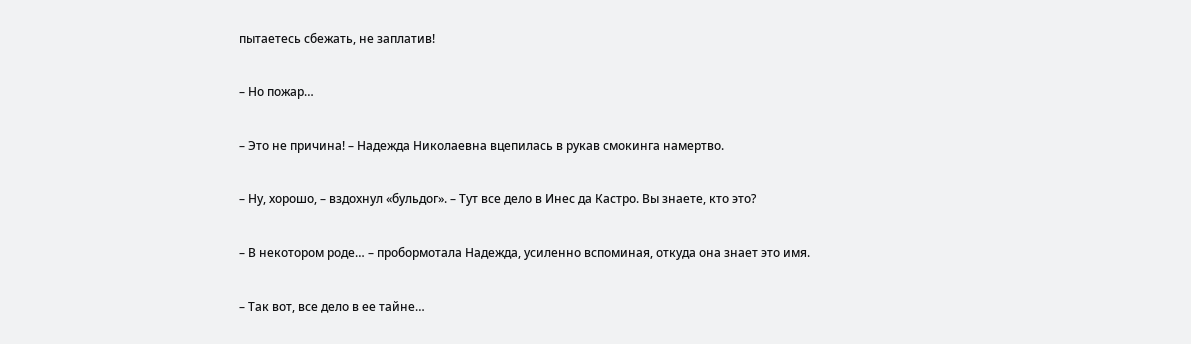пытаетесь сбежать, не заплатив!

– Но пожар…

– Это не причина! – Надежда Николаевна вцепилась в рукав смокинга намертво.

– Ну, хорошо, – вздохнул «бульдог». – Тут все дело в Инес да Кастро. Вы знаете, кто это?

– В некотором роде… – пробормотала Надежда, усиленно вспоминая, откуда она знает это имя.

– Так вот, все дело в ее тайне…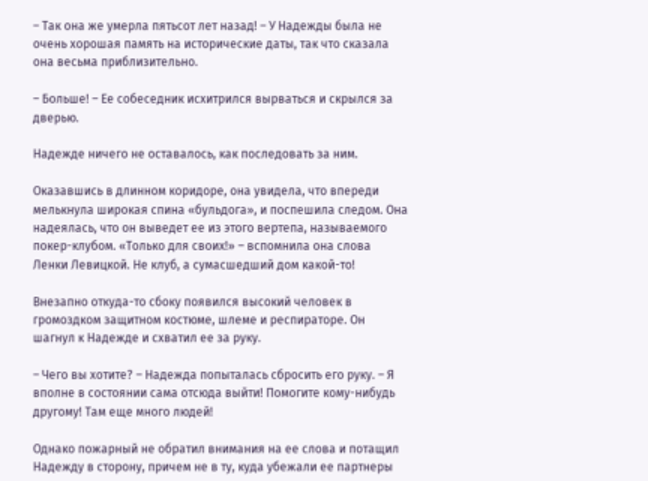– Так она же умерла пятьсот лет назад! – У Надежды была не очень хорошая память на исторические даты, так что сказала она весьма приблизительно.

– Больше! – Ее собеседник исхитрился вырваться и скрылся за дверью.

Надежде ничего не оставалось, как последовать за ним.

Оказавшись в длинном коридоре, она увидела, что впереди мелькнула широкая спина «бульдога», и поспешила следом. Она надеялась, что он выведет ее из этого вертепа, называемого покер-клубом. «Только для своих!» – вспомнила она слова Ленки Левицкой. Не клуб, а сумасшедший дом какой-то!

Внезапно откуда-то сбоку появился высокий человек в громоздком защитном костюме, шлеме и респираторе. Он шагнул к Надежде и схватил ее за руку.

– Чего вы хотите? – Надежда попыталась сбросить его руку. – Я вполне в состоянии сама отсюда выйти! Помогите кому-нибудь другому! Там еще много людей!

Однако пожарный не обратил внимания на ее слова и потащил Надежду в сторону, причем не в ту, куда убежали ее партнеры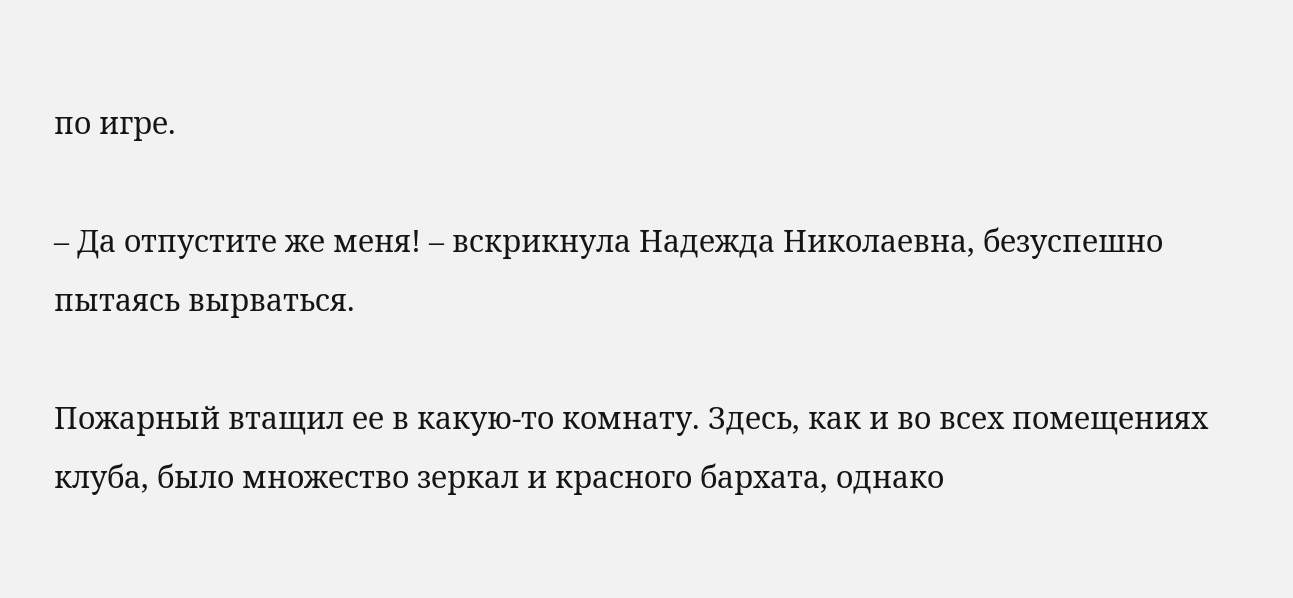по игре.

– Да отпустите же меня! – вскрикнула Надежда Николаевна, безуспешно пытаясь вырваться.

Пожарный втащил ее в какую-то комнату. Здесь, как и во всех помещениях клуба, было множество зеркал и красного бархата, однако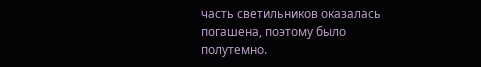часть светильников оказалась погашена, поэтому было полутемно.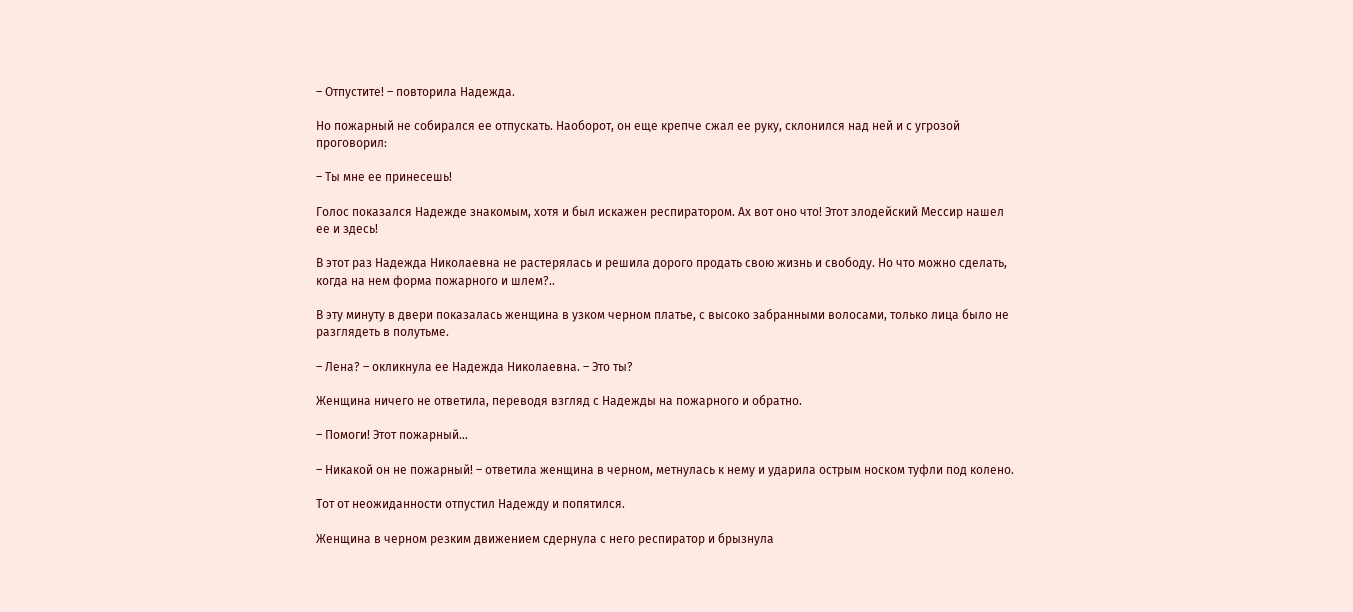– Отпустите! – повторила Надежда.

Но пожарный не собирался ее отпускать. Наоборот, он еще крепче сжал ее руку, склонился над ней и с угрозой проговорил:

– Ты мне ее принесешь!

Голос показался Надежде знакомым, хотя и был искажен респиратором. Ах вот оно что! Этот злодейский Мессир нашел ее и здесь!

В этот раз Надежда Николаевна не растерялась и решила дорого продать свою жизнь и свободу. Но что можно сделать, когда на нем форма пожарного и шлем?..

В эту минуту в двери показалась женщина в узком черном платье, с высоко забранными волосами, только лица было не разглядеть в полутьме.

– Лена? – окликнула ее Надежда Николаевна. – Это ты?

Женщина ничего не ответила, переводя взгляд с Надежды на пожарного и обратно.

– Помоги! Этот пожарный…

– Никакой он не пожарный! – ответила женщина в черном, метнулась к нему и ударила острым носком туфли под колено.

Тот от неожиданности отпустил Надежду и попятился.

Женщина в черном резким движением сдернула с него респиратор и брызнула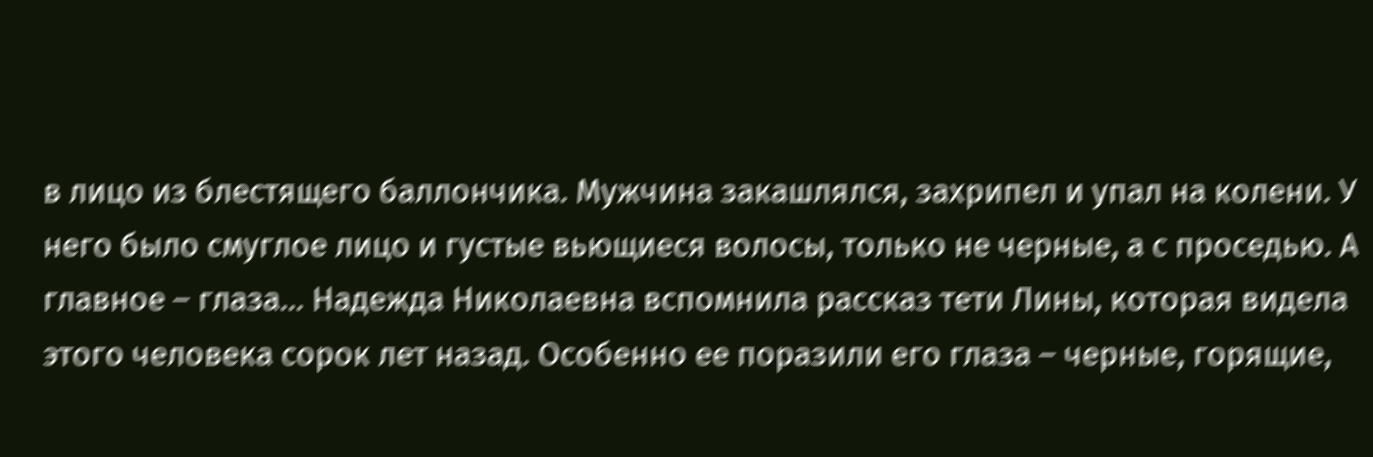в лицо из блестящего баллончика. Мужчина закашлялся, захрипел и упал на колени. У него было смуглое лицо и густые вьющиеся волосы, только не черные, а с проседью. А главное – глаза… Надежда Николаевна вспомнила рассказ тети Лины, которая видела этого человека сорок лет назад. Особенно ее поразили его глаза – черные, горящие,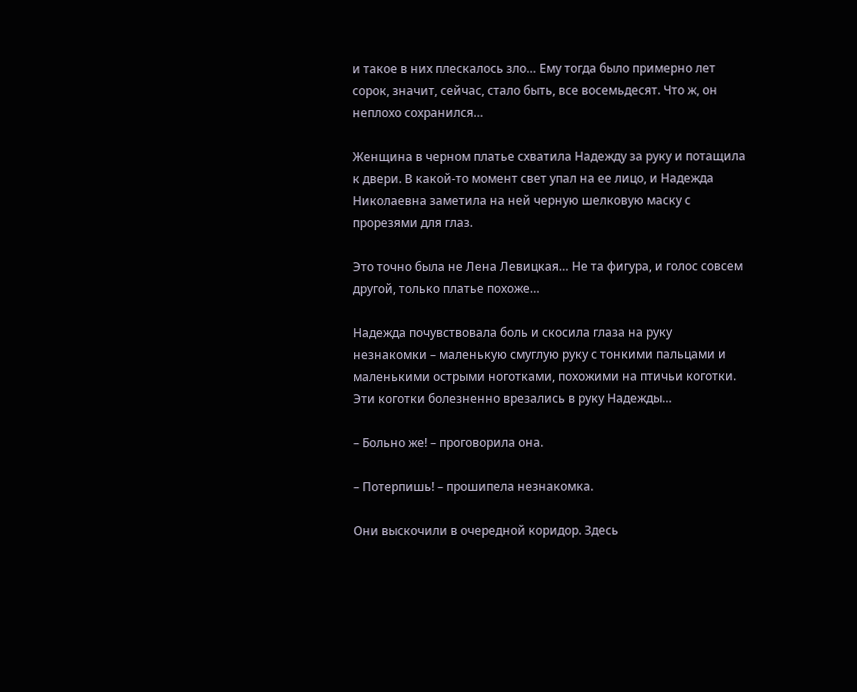и такое в них плескалось зло… Ему тогда было примерно лет сорок, значит, сейчас, стало быть, все восемьдесят. Что ж, он неплохо сохранился…

Женщина в черном платье схватила Надежду за руку и потащила к двери. В какой-то момент свет упал на ее лицо, и Надежда Николаевна заметила на ней черную шелковую маску с прорезями для глаз.

Это точно была не Лена Левицкая… Не та фигура, и голос совсем другой, только платье похоже…

Надежда почувствовала боль и скосила глаза на руку незнакомки – маленькую смуглую руку с тонкими пальцами и маленькими острыми ноготками, похожими на птичьи коготки. Эти коготки болезненно врезались в руку Надежды…

– Больно же! – проговорила она.

– Потерпишь! – прошипела незнакомка.

Они выскочили в очередной коридор. Здесь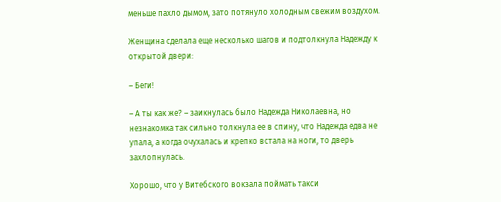меньше пахло дымом, зато потянуло холодным свежим воздухом.

Женщина сделала еще несколько шагов и подтолкнула Надежду к открытой двери:

– Беги!

– А ты как же? – заикнулась было Надежда Николаевна, но незнакомка так сильно толкнула ее в спину, что Надежда едва не упала, а когда очухалась и крепко встала на ноги, то дверь захлопнулась.

Хорошо, что у Витебского вокзала поймать такси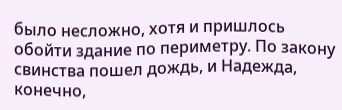было несложно, хотя и пришлось обойти здание по периметру. По закону свинства пошел дождь, и Надежда, конечно,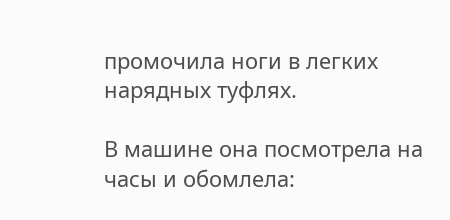промочила ноги в легких нарядных туфлях.

В машине она посмотрела на часы и обомлела: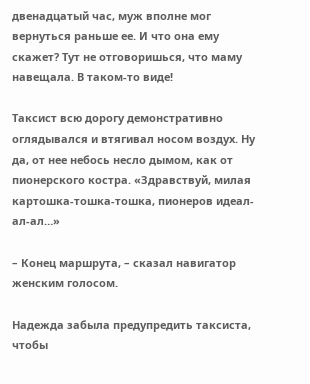двенадцатый час, муж вполне мог вернуться раньше ее. И что она ему скажет? Тут не отговоришься, что маму навещала. В таком-то виде!

Таксист всю дорогу демонстративно оглядывался и втягивал носом воздух. Ну да, от нее небось несло дымом, как от пионерского костра. «Здравствуй, милая картошка-тошка-тошка, пионеров идеал-ал-ал…»

– Конец маршрута, – сказал навигатор женским голосом.

Надежда забыла предупредить таксиста, чтобы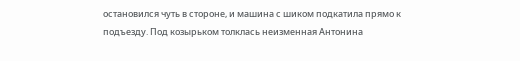остановился чуть в стороне, и машина с шиком подкатила прямо к подъезду. Под козырьком толклась неизменная Антонина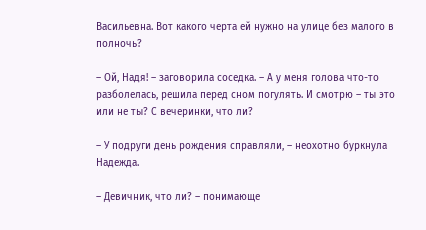Васильевна. Вот какого черта ей нужно на улице без малого в полночь?

– Ой, Надя! – заговорила соседка. – А у меня голова что-то разболелась, решила перед сном погулять. И смотрю – ты это или не ты? С вечеринки, что ли?

– У подруги день рождения справляли, – неохотно буркнула Надежда.

– Девичник, что ли? – понимающе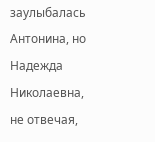заулыбалась Антонина, но Надежда Николаевна, не отвечая,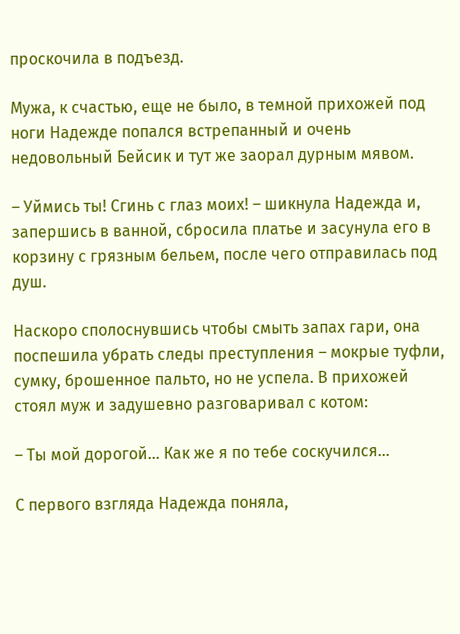проскочила в подъезд.

Мужа, к счастью, еще не было, в темной прихожей под ноги Надежде попался встрепанный и очень недовольный Бейсик и тут же заорал дурным мявом.

– Уймись ты! Сгинь с глаз моих! – шикнула Надежда и, запершись в ванной, сбросила платье и засунула его в корзину с грязным бельем, после чего отправилась под душ.

Наскоро сполоснувшись чтобы смыть запах гари, она поспешила убрать следы преступления – мокрые туфли, сумку, брошенное пальто, но не успела. В прихожей стоял муж и задушевно разговаривал с котом:

– Ты мой дорогой… Как же я по тебе соскучился…

С первого взгляда Надежда поняла,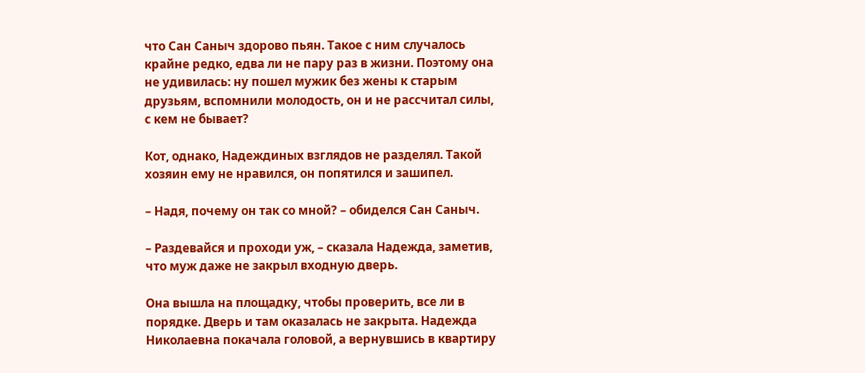что Сан Саныч здорово пьян. Такое с ним случалось крайне редко, едва ли не пару раз в жизни. Поэтому она не удивилась: ну пошел мужик без жены к старым друзьям, вспомнили молодость, он и не рассчитал силы, с кем не бывает?

Кот, однако, Надеждиных взглядов не разделял. Такой хозяин ему не нравился, он попятился и зашипел.

– Надя, почему он так со мной? – обиделся Сан Саныч.

– Раздевайся и проходи уж, – сказала Надежда, заметив, что муж даже не закрыл входную дверь.

Она вышла на площадку, чтобы проверить, все ли в порядке. Дверь и там оказалась не закрыта. Надежда Николаевна покачала головой, а вернувшись в квартиру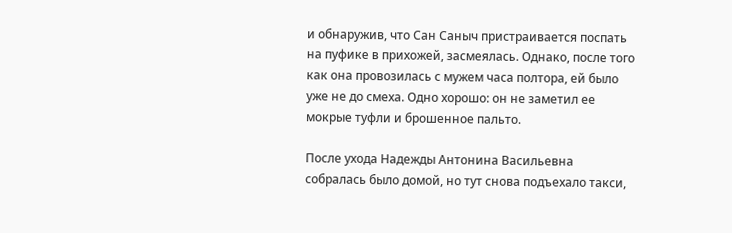и обнаружив, что Сан Саныч пристраивается поспать на пуфике в прихожей, засмеялась. Однако, после того как она провозилась с мужем часа полтора, ей было уже не до смеха. Одно хорошо: он не заметил ее мокрые туфли и брошенное пальто.

После ухода Надежды Антонина Васильевна собралась было домой, но тут снова подъехало такси,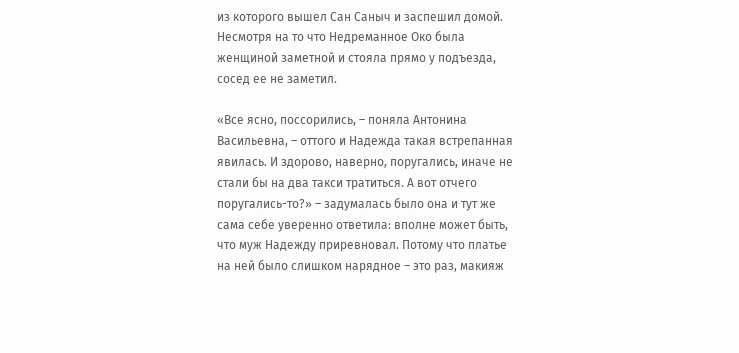из которого вышел Сан Саныч и заспешил домой. Несмотря на то что Недреманное Око была женщиной заметной и стояла прямо у подъезда, сосед ее не заметил.

«Все ясно, поссорились, – поняла Антонина Васильевна, – оттого и Надежда такая встрепанная явилась. И здорово, наверно, поругались, иначе не стали бы на два такси тратиться. А вот отчего поругались-то?» – задумалась было она и тут же сама себе уверенно ответила: вполне может быть, что муж Надежду приревновал. Потому что платье на ней было слишком нарядное – это раз, макияж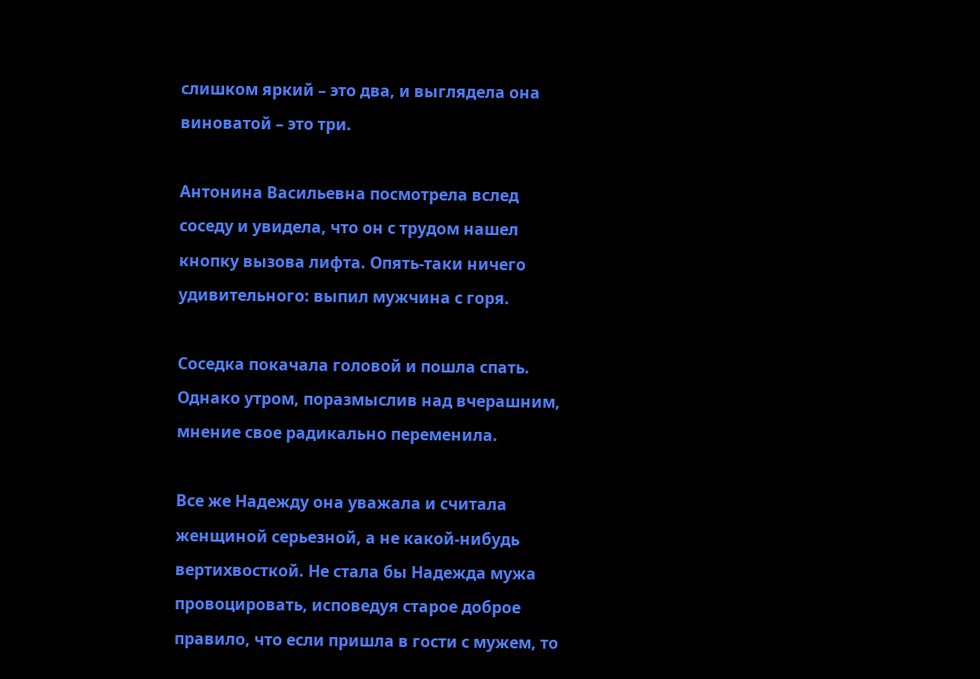слишком яркий – это два, и выглядела она виноватой – это три.

Антонина Васильевна посмотрела вслед соседу и увидела, что он с трудом нашел кнопку вызова лифта. Опять-таки ничего удивительного: выпил мужчина с горя.

Соседка покачала головой и пошла спать. Однако утром, поразмыслив над вчерашним, мнение свое радикально переменила.

Все же Надежду она уважала и считала женщиной серьезной, а не какой-нибудь вертихвосткой. Не стала бы Надежда мужа провоцировать, исповедуя старое доброе правило, что если пришла в гости с мужем, то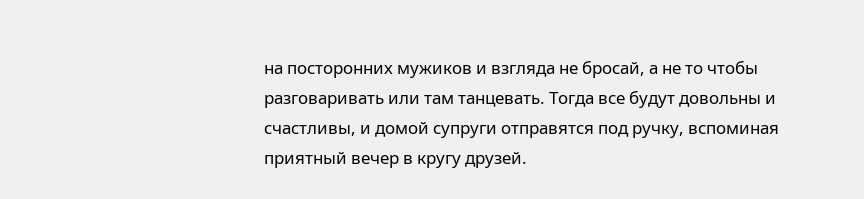на посторонних мужиков и взгляда не бросай, а не то чтобы разговаривать или там танцевать. Тогда все будут довольны и счастливы, и домой супруги отправятся под ручку, вспоминая приятный вечер в кругу друзей.